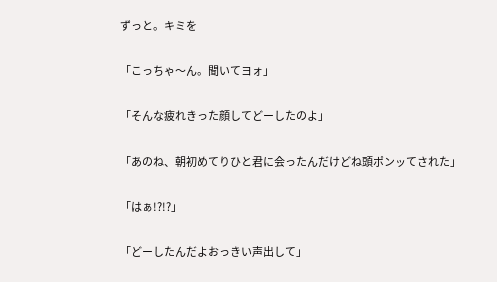ずっと。キミを

「こっちゃ〜ん。聞いてヨォ」

「そんな疲れきった顔してどーしたのよ」

「あのね、朝初めてりひと君に会ったんだけどね頭ポンッてされた」

「はぁ!?!?」

「どーしたんだよおっきい声出して」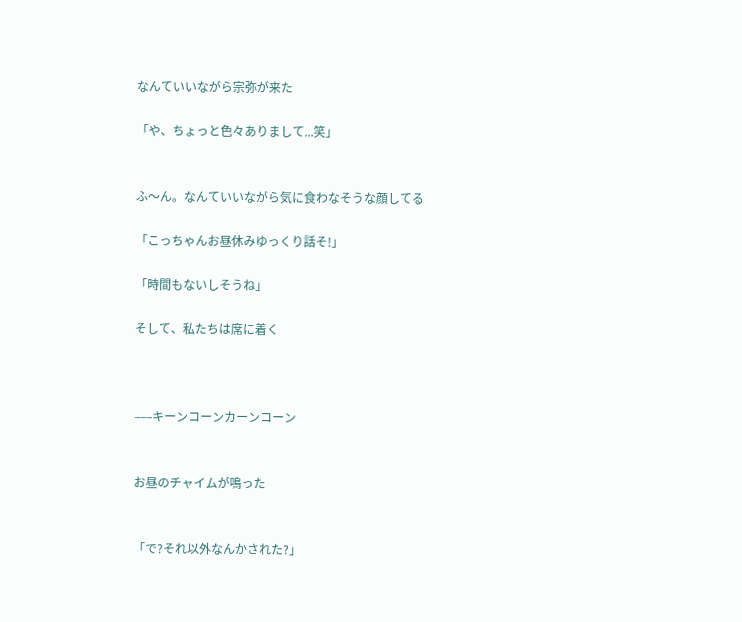なんていいながら宗弥が来た

「や、ちょっと色々ありまして...笑」


ふ〜ん。なんていいながら気に食わなそうな顔してる

「こっちゃんお昼休みゆっくり話そ!」

「時間もないしそうね」

そして、私たちは席に着く



–––キーンコーンカーンコーン


お昼のチャイムが鳴った


「で?それ以外なんかされた?」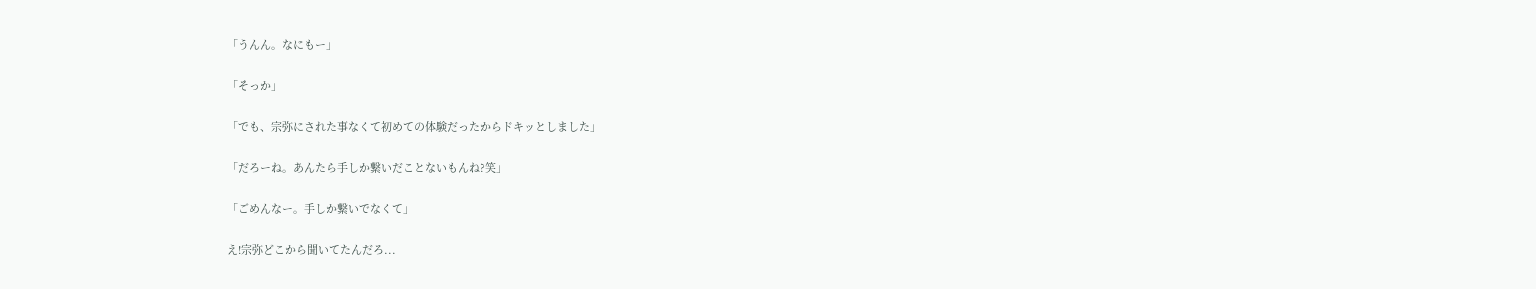「うんん。なにもー」

「そっか」

「でも、宗弥にされた事なくて初めての体験だったからドキッとしました」

「だろーね。あんたら手しか繋いだことないもんね?笑」

「ごめんなー。手しか繋いでなくて」

え!宗弥どこから聞いてたんだろ...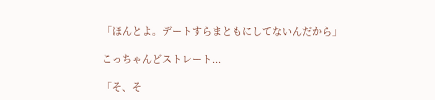「ほんとよ。デートすらまともにしてないんだから」

こっちゃんどストレート...

「そ、そ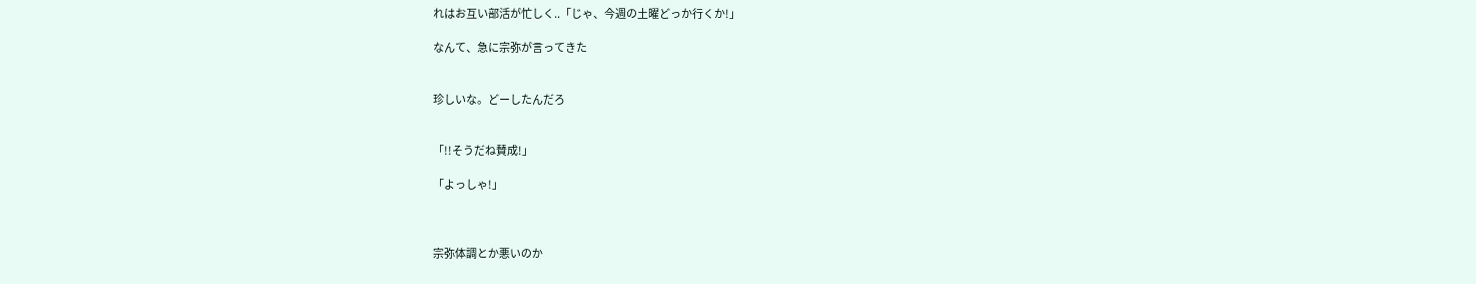れはお互い部活が忙しく..「じゃ、今週の土曜どっか行くか!」

なんて、急に宗弥が言ってきた


珍しいな。どーしたんだろ


「!!そうだね賛成!」

「よっしゃ!」



宗弥体調とか悪いのか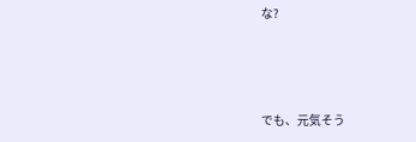な?



でも、元気そう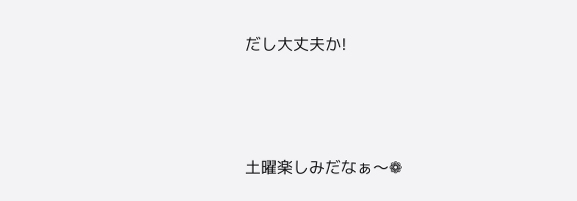だし大丈夫か!



土曜楽しみだなぁ〜❁